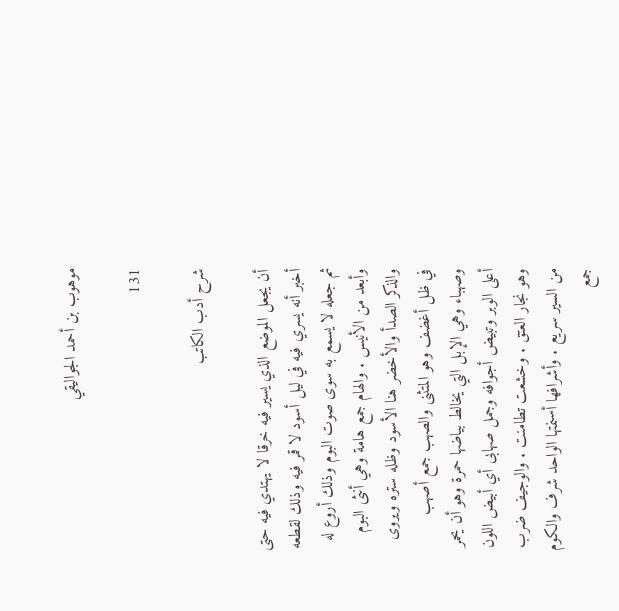موهوب بن أحمد الجواليقي

131

شرح أدب الكاتب

أن يجعل الموضع الذي يسير فيه خرقا لا يهتدي فيه حتى أخبر أنه يسري فيه في ليل أسود لا قمر فيه وذلك لقطعه ثم جعله لا يسمع به سوى صوت البوم وذلك أروع له وأبعد من الأنيس . والهام جمع هامة وهي أنثى البوم والذكر الصدأ والأخضر هنا الأسود وظله ستره ويروى في ظل أغضف وهو المتثنى والصهب جمع أصهب وصهباء وهي الإبل التي يخالط بياضها حمرة وهو أن يحمر أعلى الوبر وتبيض أجوافه وجمل صهابى أي أبيض اللون وهو نجار العتق . وخشعت تطامنت . والوجيف ضرب من السير سريع . وأشرافها أسنمتها الواحد شرف والكوم جمع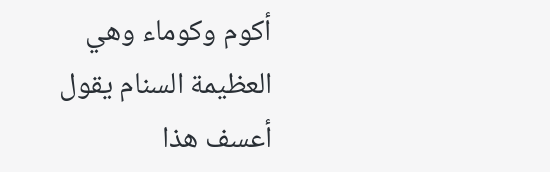أكوم وكوماء وهي العظيمة السنام يقول أعسف هذا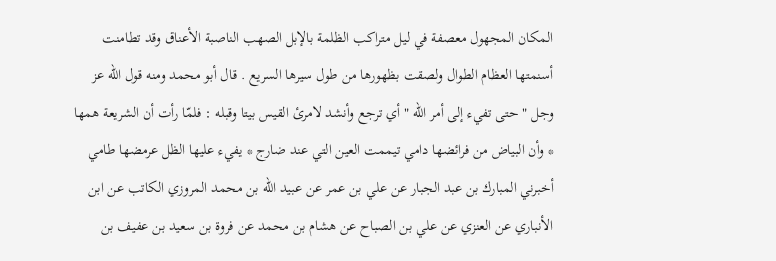المكان المجهول معصفة في ليل متراكب الظلمة بالإبل الصهب الناصبة الأعناق وقد تطامنت أسنمتها العظام الطوال ولصقت بظهورها من طول سيرها السريع . قال أبو محمد ومنه قول الله عز وجل " حتى تفيء إلى أمر الله " أي ترجع وأنشد لامرئ القيس بيتا وقبله : فلمّا رأت أن الشريعة همها * وأن البياض من فرائضها دامي تيممت العين التي عند ضارج * يفيء عليها الظل عرمضها طامي أخبرني المبارك بن عبد الجبار عن علي بن عمر عن عبيد الله بن محمد المروزي الكاتب عن ابن الأنباري عن العنزي عن علي بن الصباح عن هشام بن محمد عن فروة بن سعيد بن عفيف بن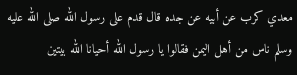معدي كرب عن أبيه عن جده قال قدم على رسول الله صلى الله عليه وسلم ناس من أهل اليمن فقالوا يا رسول الله أحيانا الله بيتين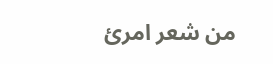من شعر امرئ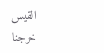القيس خرجنا